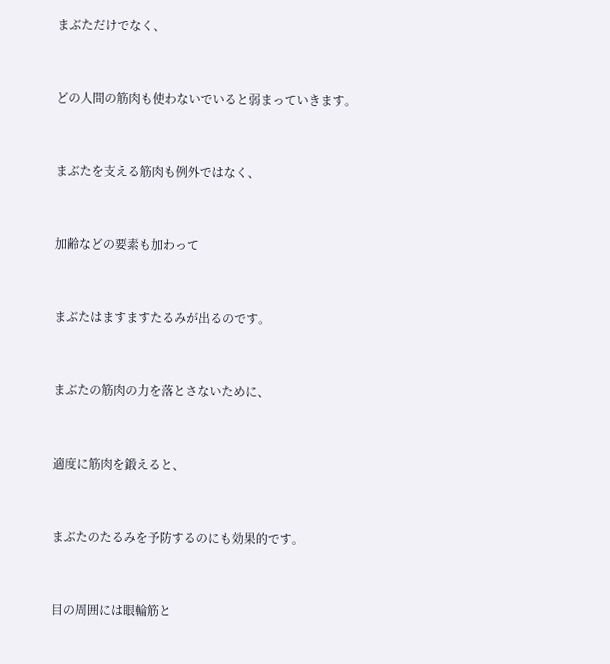まぶただけでなく、


どの人間の筋肉も使わないでいると弱まっていきます。


まぶたを支える筋肉も例外ではなく、


加齢などの要素も加わって


まぶたはますますたるみが出るのです。


まぶたの筋肉の力を落とさないために、


適度に筋肉を鍛えると、


まぶたのたるみを予防するのにも効果的です。


目の周囲には眼輪筋と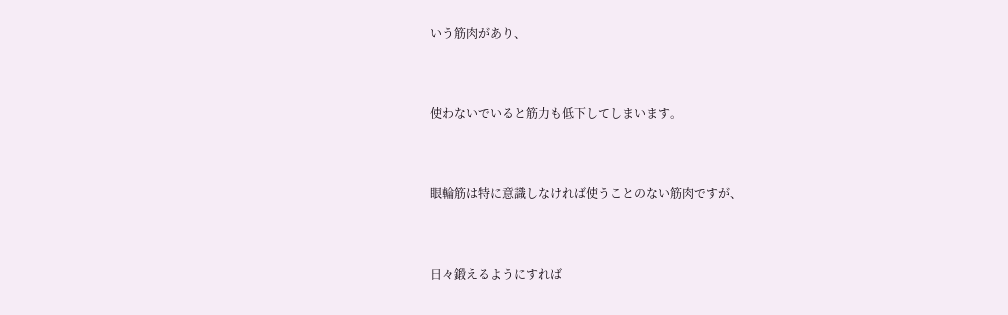いう筋肉があり、


使わないでいると筋力も低下してしまいます。


眼輪筋は特に意識しなければ使うことのない筋肉ですが、


日々鍛えるようにすれば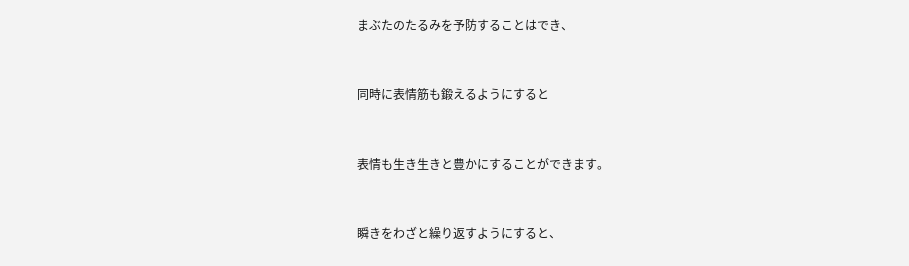まぶたのたるみを予防することはでき、


同時に表情筋も鍛えるようにすると


表情も生き生きと豊かにすることができます。


瞬きをわざと繰り返すようにすると、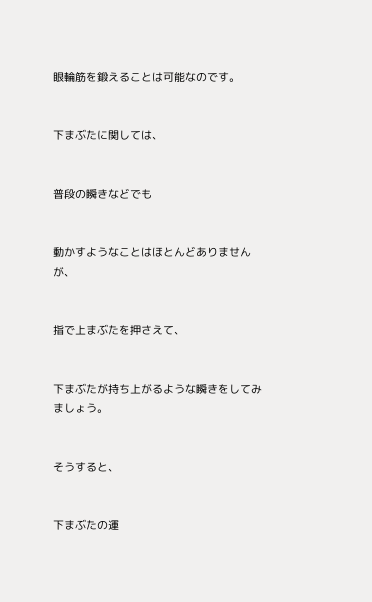眼輪筋を鍛えることは可能なのです。


下まぶたに関しては、


普段の瞬きなどでも


動かすようなことはほとんどありませんが、


指で上まぶたを押さえて、


下まぶたが持ち上がるような瞬きをしてみましょう。


そうすると、


下まぶたの運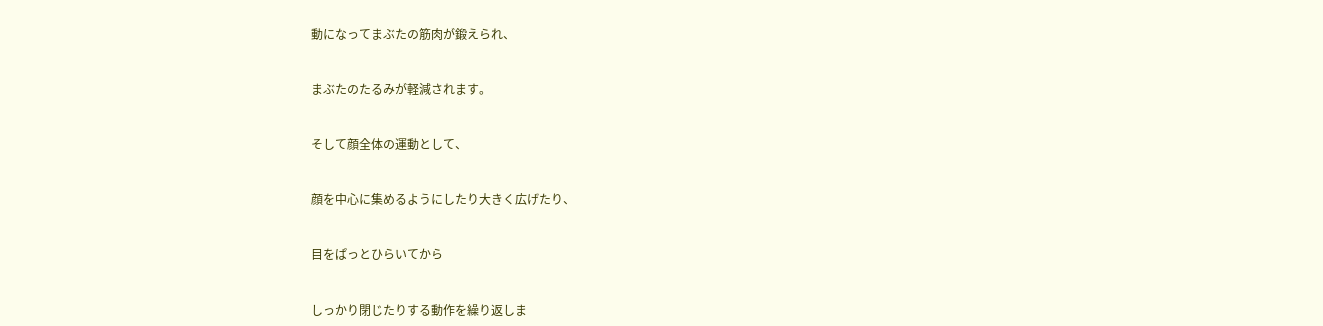動になってまぶたの筋肉が鍛えられ、


まぶたのたるみが軽減されます。


そして顔全体の運動として、


顔を中心に集めるようにしたり大きく広げたり、


目をぱっとひらいてから


しっかり閉じたりする動作を繰り返しま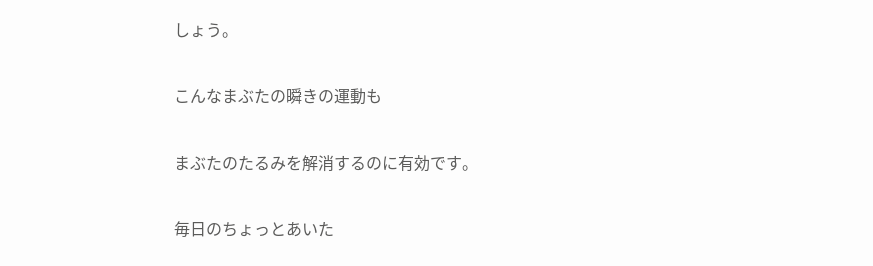しょう。


こんなまぶたの瞬きの運動も


まぶたのたるみを解消するのに有効です。


毎日のちょっとあいた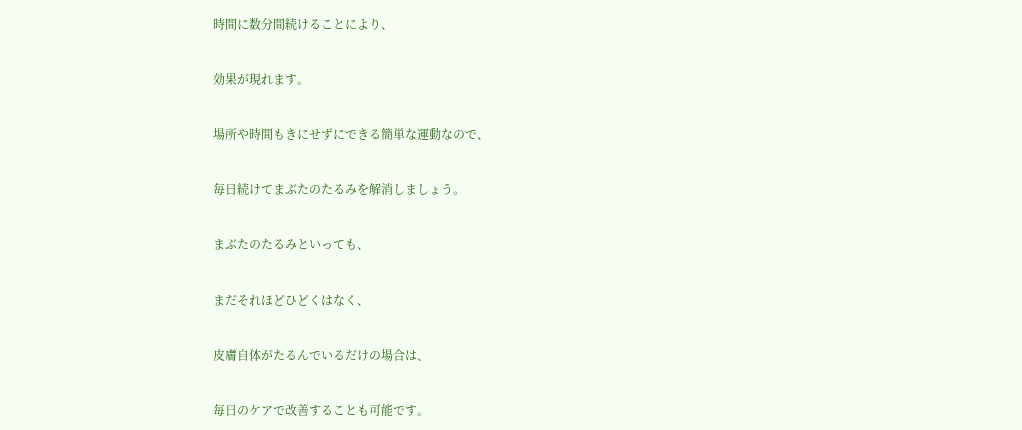時間に数分間続けることにより、


効果が現れます。


場所や時間もきにせずにできる簡単な運動なので、


毎日続けてまぶたのたるみを解消しましょう。


まぶたのたるみといっても、


まだそれほどひどくはなく、


皮膚自体がたるんでいるだけの場合は、


毎日のケアで改善することも可能です。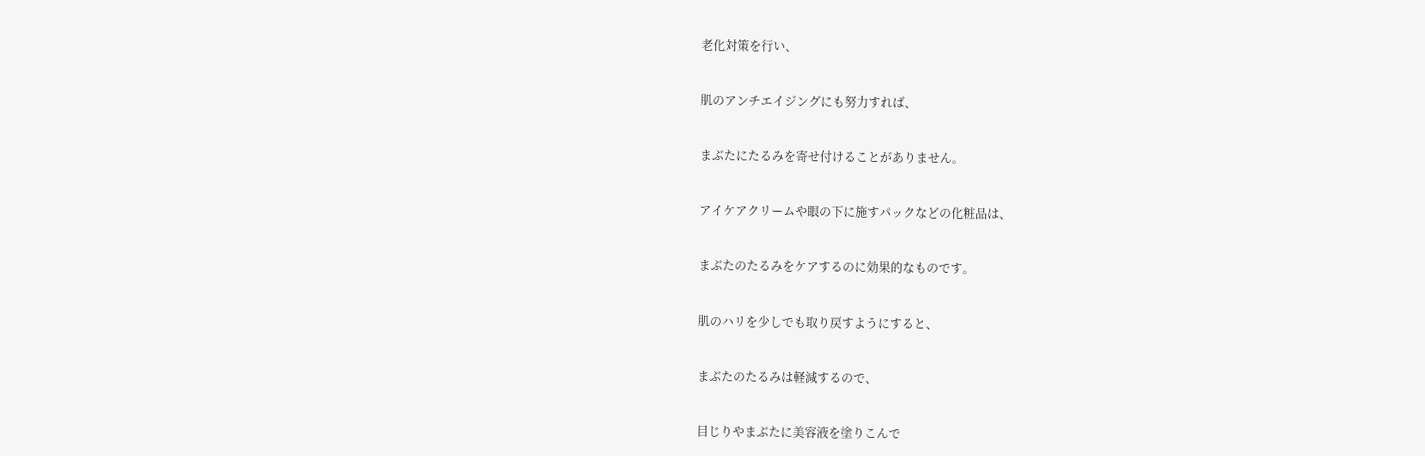老化対策を行い、


肌のアンチエイジングにも努力すれば、


まぶたにたるみを寄せ付けることがありません。


アイケアクリームや眼の下に施すパックなどの化粧品は、


まぶたのたるみをケアするのに効果的なものです。


肌のハリを少しでも取り戻すようにすると、


まぶたのたるみは軽減するので、


目じりやまぶたに美容液を塗りこんで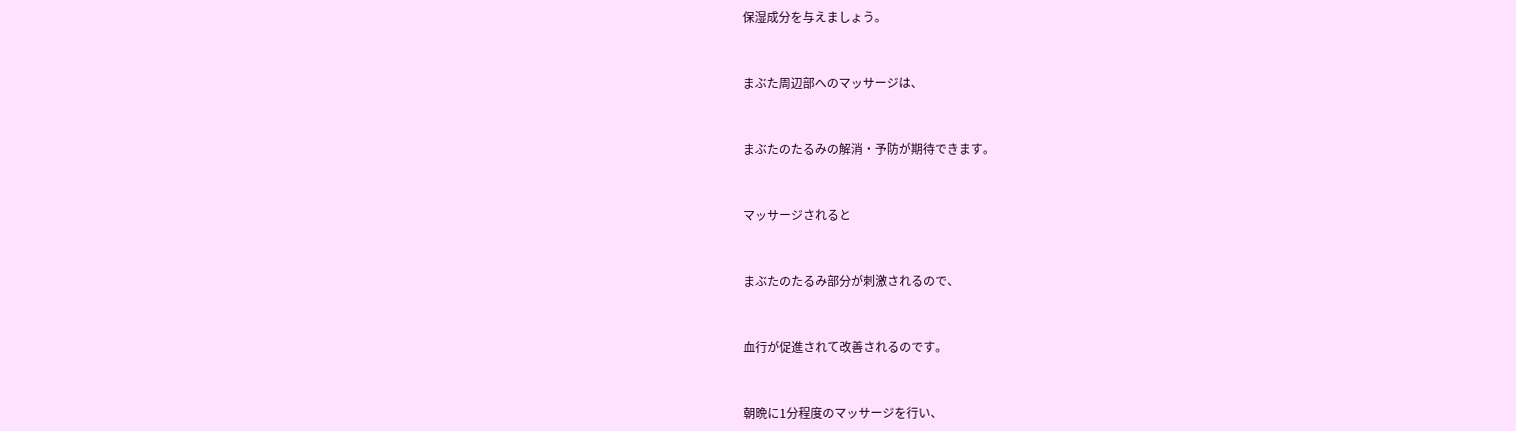保湿成分を与えましょう。


まぶた周辺部へのマッサージは、


まぶたのたるみの解消・予防が期待できます。


マッサージされると


まぶたのたるみ部分が刺激されるので、


血行が促進されて改善されるのです。


朝晩に1分程度のマッサージを行い、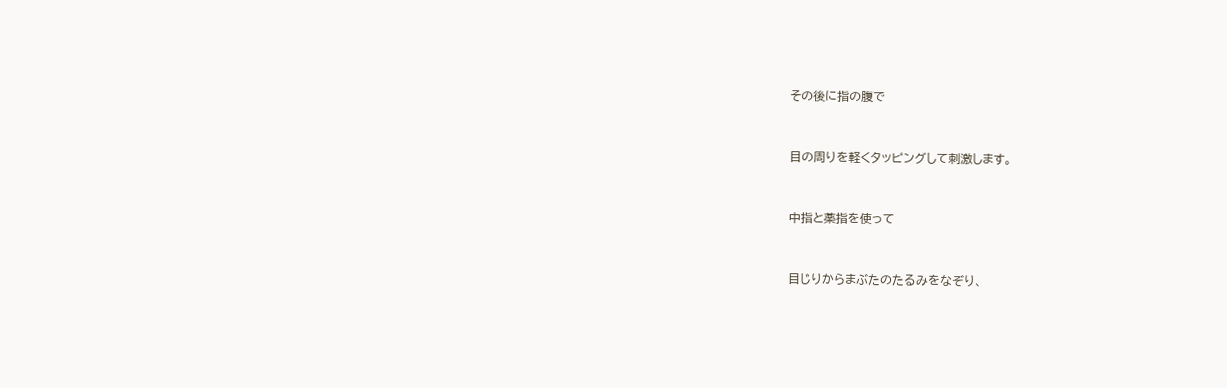その後に指の腹で


目の周りを軽くタッピングして刺激します。


中指と薬指を使って


目じりからまぶたのたるみをなぞり、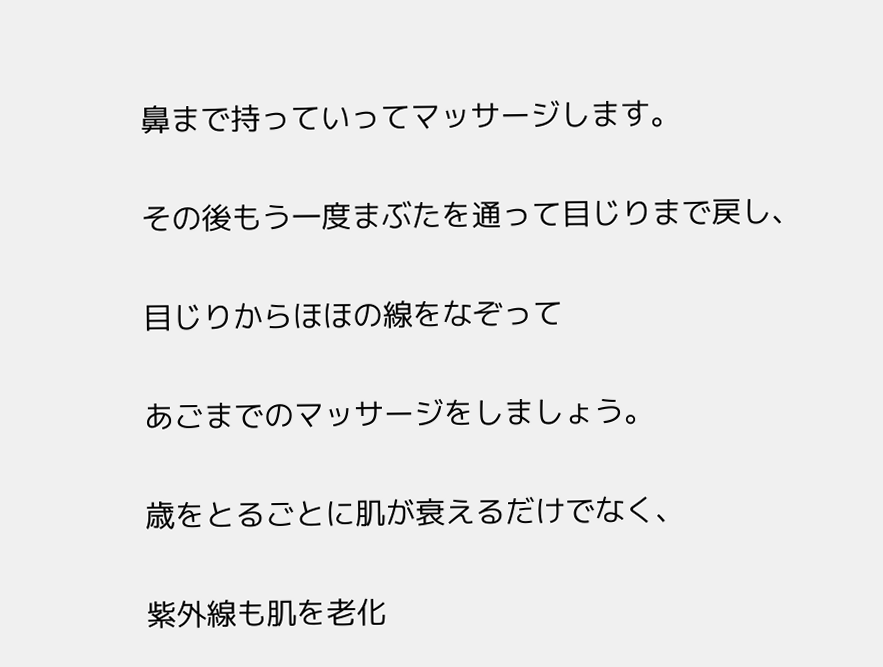鼻まで持っていってマッサージします。


その後もう一度まぶたを通って目じりまで戻し、


目じりからほほの線をなぞって


あごまでのマッサージをしましょう。


歳をとるごとに肌が衰えるだけでなく、


紫外線も肌を老化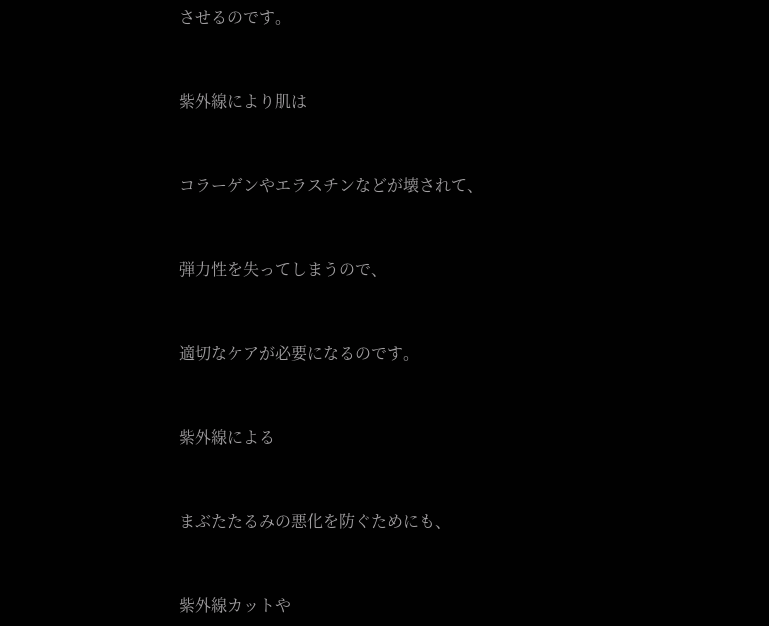させるのです。


紫外線により肌は


コラーゲンやエラスチンなどが壊されて、


弾力性を失ってしまうので、


適切なケアが必要になるのです。


紫外線による


まぶたたるみの悪化を防ぐためにも、


紫外線カットや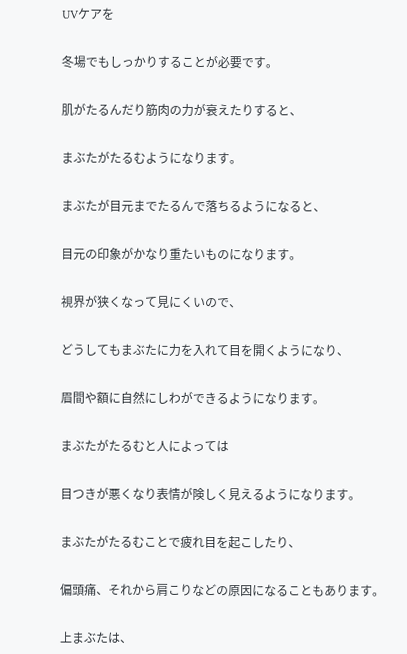UVケアを


冬場でもしっかりすることが必要です。


肌がたるんだり筋肉の力が衰えたりすると、


まぶたがたるむようになります。


まぶたが目元までたるんで落ちるようになると、


目元の印象がかなり重たいものになります。


視界が狭くなって見にくいので、


どうしてもまぶたに力を入れて目を開くようになり、


眉間や額に自然にしわができるようになります。


まぶたがたるむと人によっては


目つきが悪くなり表情が険しく見えるようになります。


まぶたがたるむことで疲れ目を起こしたり、


偏頭痛、それから肩こりなどの原因になることもあります。


上まぶたは、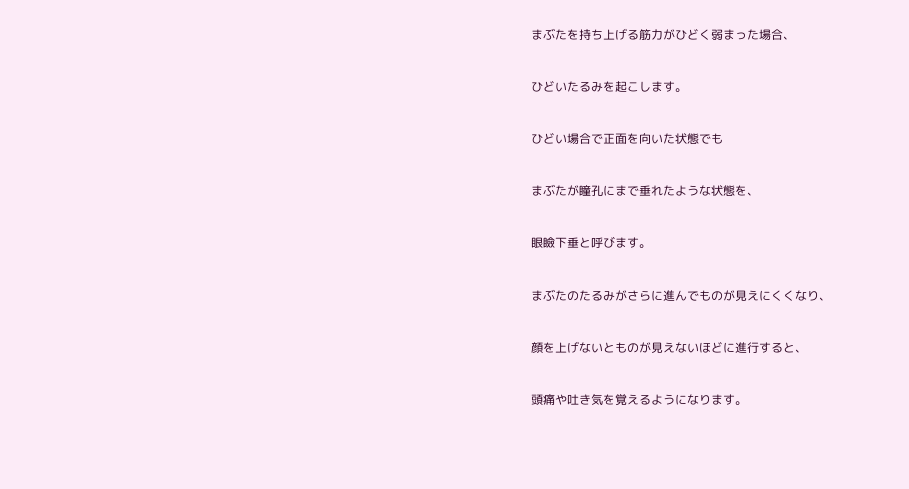まぶたを持ち上げる筋力がひどく弱まった場合、


ひどいたるみを起こします。


ひどい場合で正面を向いた状態でも


まぶたが瞳孔にまで垂れたような状態を、


眼瞼下垂と呼びます。


まぶたのたるみがさらに進んでものが見えにくくなり、


顔を上げないとものが見えないほどに進行すると、


頭痛や吐き気を覚えるようになります。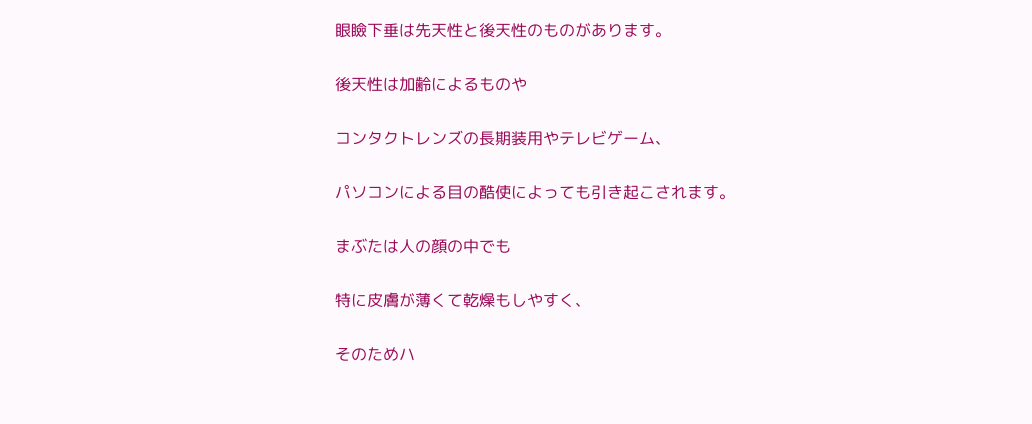眼瞼下垂は先天性と後天性のものがあります。


後天性は加齢によるものや


コンタクトレンズの長期装用やテレビゲーム、


パソコンによる目の酷使によっても引き起こされます。


まぶたは人の顔の中でも


特に皮膚が薄くて乾燥もしやすく、


そのためハ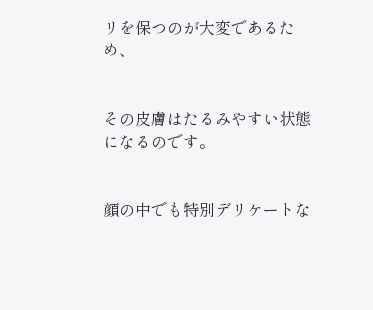リを保つのが大変であるため、


その皮膚はたるみやすい状態になるのです。


顔の中でも特別デリケートな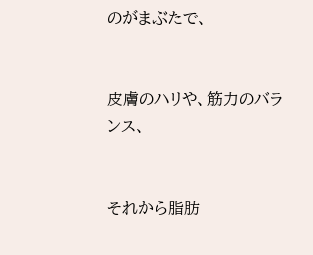のがまぶたで、


皮膚のハリや、筋力のバランス、


それから脂肪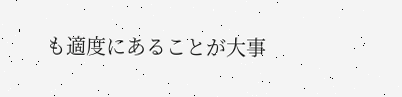も適度にあることが大事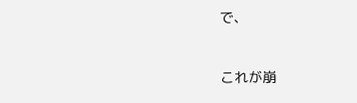で、


これが崩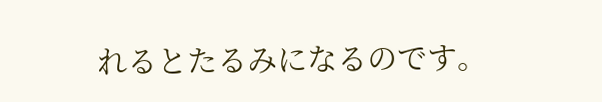れるとたるみになるのです。